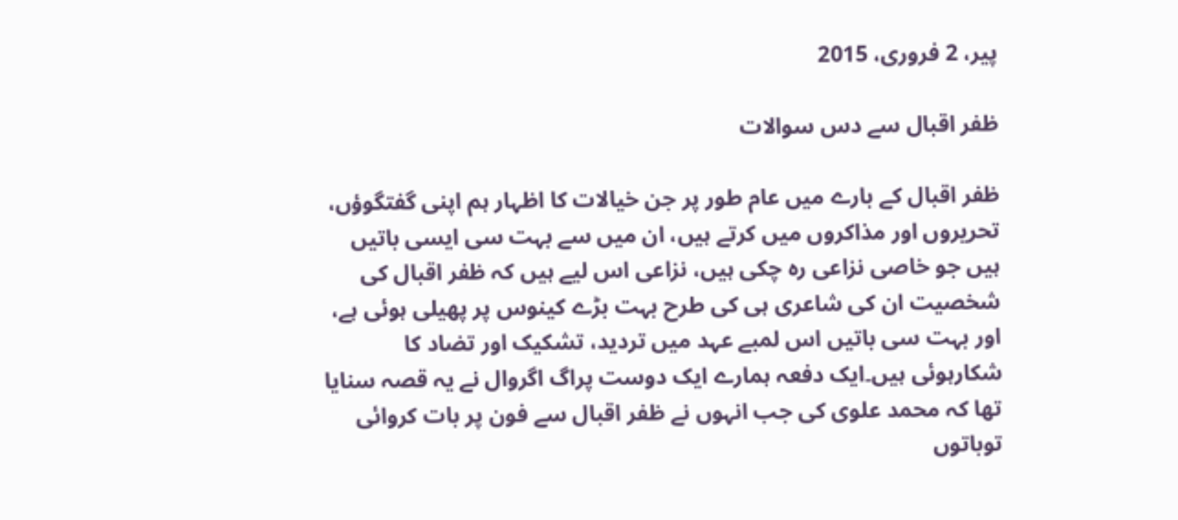پیر، 2 فروری، 2015

ظفر اقبال سے دس سوالات

ظفر اقبال کے بارے میں عام طور پر جن خیالات کا اظہار ہم اپنی گفتگوؤں، تحریروں اور مذاکروں میں کرتے ہیں، ان میں سے بہت سی ایسی باتیں ہیں جو خاصی نزاعی رہ چکی ہیں، نزاعی اس لیے ہیں کہ ظفر اقبال کی شخصیت ان کی شاعری ہی کی طرح بہت بڑے کینوس پر پھیلی ہوئی ہے، اور بہت سی باتیں اس لمبے عہد میں تردید، تشکیک اور تضاد کا شکارہوئی ہیں۔ایک دفعہ ہمارے ایک دوست پراگ اگروال نے یہ قصہ سنایا تھا کہ محمد علوی کی جب انہوں نے ظفر اقبال سے فون پر بات کروائی توباتوں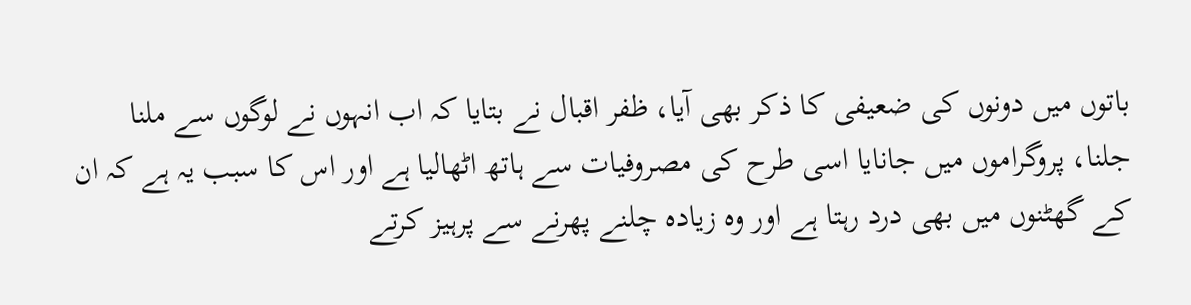باتوں میں دونوں کی ضعیفی کا ذکر بھی آیا، ظفر اقبال نے بتایا کہ اب انہوں نے لوگوں سے ملنا جلنا، پروگراموں میں جانایا اسی طرح کی مصروفیات سے ہاتھ اٹھالیا ہے اور اس کا سبب یہ ہے کہ ان کے گھٹنوں میں بھی درد رہتا ہے اور وہ زیادہ چلنے پھرنے سے پرہیز کرتے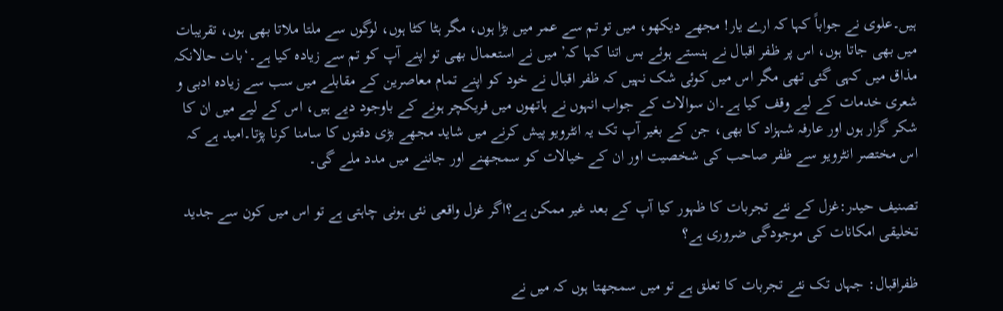ہیں۔علوی نے جواباً کہا کہ ارے یار! مجھے دیکھو، میں تو تم سے عمر میں بڑا ہوں، مگر ہٹا کٹا ہوں، لوگوں سے ملتا ملاتا بھی ہوں، تقریبات میں بھی جاتا ہوں، اس پر ظفر اقبال نے ہنستے ہوئے بس اتنا کہا کہ’ میں نے استعمال بھی تو اپنے آپ کو تم سے زیادہ کیا ہے۔‘بات حالانکہ مذاق میں کہی گئی تھی مگر اس میں کوئی شک نہیں کہ ظفر اقبال نے خود کو اپنے تمام معاصرین کے مقابلے میں سب سے زیادہ ادبی و شعری خدمات کے لیے وقف کیا ہے۔ان سوالات کے جواب انہوں نے ہاتھوں میں فریکچر ہونے کے باوجود دیے ہیں، اس کے لیے میں ان کا شکر گزار ہوں اور عارفہ شہزاد کا بھی، جن کے بغیر آپ تک یہ انٹرویو پیش کرنے میں شاید مجھے بڑی دقتوں کا سامنا کرنا پڑتا۔امید ہے کہ اس مختصر انٹرویو سے ظفر صاحب کی شخصیت اور ان کے خیالات کو سمجھنے اور جاننے میں مدد ملے گی۔

تصنیف حیدر:غزل کے نئے تجربات کا ظہور کیا آپ کے بعد غیر ممکن ہے؟اگر غزل واقعی نئی ہونی چاہتی ہے تو اس میں کون سے جدید تخلیقی امکانات کی موجودگی ضروری ہے؟

ظفراقبال: جہاں تک نئے تجربات کا تعلق ہے تو میں سمجھتا ہوں کہ میں نے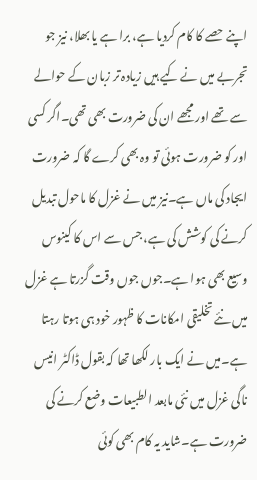اپنے حصے کا کام کردیا ہے، برا ہے یا بھلا، نیز جو تجربے میں نے کیے ہیں زیادہ تر زبان کے حوالے سے تھے اور مجھے ان کی ضرورت بھی تھی۔اگر کسی اور کو ضرورت ہوئی تو وہ بھی کرے گا کہ ضرورت ایجاد کی ماں ہے۔نیز میں نے غزل کا ماحول تبدیل کرنے کی کوشش کی ہے، جس سے اس کا کینوس وسیع بھی ہوا ہے۔جوں جوں وقت گزرتا ہے غزل میں نئے تخلیقی امکانات کا ظہور خود ہی ہوتا رہتا ہے۔میں نے ایک بار لکھا تھا کہ بقول ڈاکٹر انیس ناگی غزل میں نئی مابعد الطبیعات وضع کرنے کی ضرورت ہے۔شاید یہ کام بھی کوئی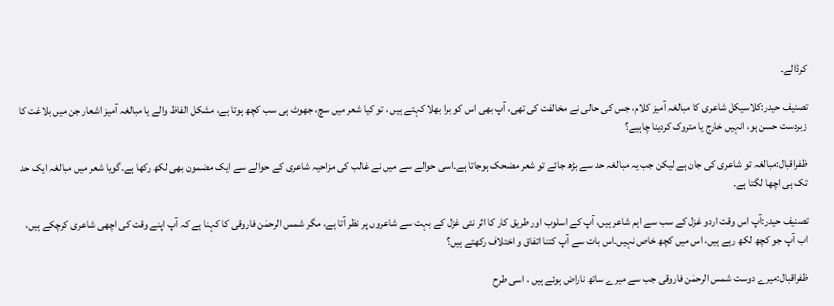کرڈالے۔

تصنیف حیدر:کلاسیکل شاعری کا مبالغہ آمیز کلام، جس کی حالی نے مخالفت کی تھی، آپ بھی اس کو برا بھلا کہتے ہیں ، تو کیا شعر میں سچ، جھوٹ ہی سب کچھ ہوتا ہے، مشکل الفاظ والے یا مبالغہ آمیز اشعار جن میں بلاغت کا زبردست حسن ہو، انہیں خارج یا متروک کردینا چاہیے؟

ظفراقبال:مبالغہ تو شاعری کی جان ہے لیکن جب یہ مبالغہ حد سے بڑھ جائے تو شعر مضحک ہوجاتا ہے۔اسی حوالے سے میں نے غالب کی مزاحیہ شاعری کے حوالے سے ایک مضمون بھی لکھ رکھا ہے۔گویا شعر میں مبالغہ ایک حد تک ہی اچھا لگتا ہے۔

تصنیف حیدر:آپ اس وقت اردو غزل کے سب سے اہم شاعر ہیں، آپ کے اسلوب اور طریق کار کا اثر نئی غزل کے بہت سے شاعروں پر نظر آتا ہے، مگر شمس الرحمٰن فاروقی کا کہنا ہے کہ آپ اپنے وقت کی اچھی شاعری کرچکے ہیں، اب آپ جو کچھ لکھ رہے ہیں، اس میں کچھ خاص نہیں۔اس بات سے آپ کتنا اتفاق و اختلاف رکھتے ہیں؟

ظفراقبال:میرے دوست شمس الرحمٰن فاروقی جب سے میرے ساتھ ناراض ہوئے ہیں ، اسی طرح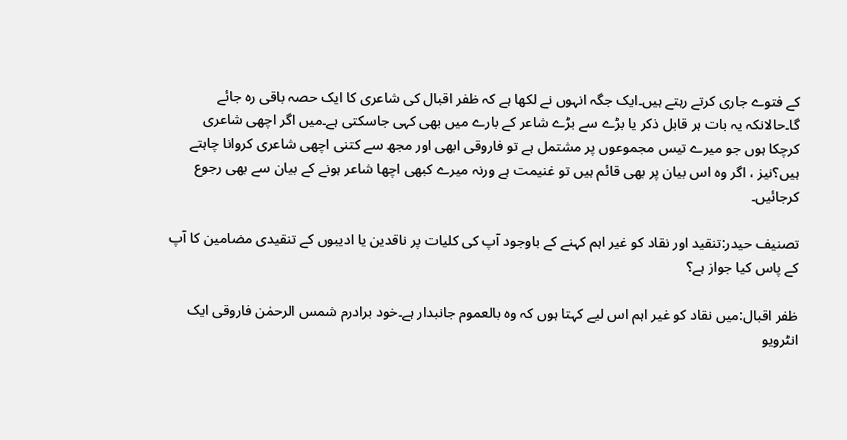کے فتوے جاری کرتے رہتے ہیں۔ایک جگہ انہوں نے لکھا ہے کہ ظفر اقبال کی شاعری کا ایک حصہ باقی رہ جائے گا۔حالانکہ یہ بات ہر قابل ذکر یا بڑے سے بڑے شاعر کے بارے میں بھی کہی جاسکتی ہے۔میں اگر اچھی شاعری کرچکا ہوں جو میرے تیس مجموعوں پر مشتمل ہے تو فاروقی ابھی اور مجھ سے کتنی اچھی شاعری کروانا چاہتے ہیں؟نیز ، اگر وہ اس بیان پر بھی قائم ہیں تو غنیمت ہے ورنہ میرے کبھی اچھا شاعر ہونے کے بیان سے بھی رجوع کرجائیں۔

تصنیف حیدر:تنقید اور نقاد کو غیر اہم کہنے کے باوجود آپ کی کلیات پر ناقدین یا ادیبوں کے تنقیدی مضامین کا آپ کے پاس کیا جواز ہے؟

ظفر اقبال:میں نقاد کو غیر اہم اس لیے کہتا ہوں کہ وہ بالعموم جانبدار ہے۔خود برادرم شمس الرحمٰن فاروقی ایک انٹرویو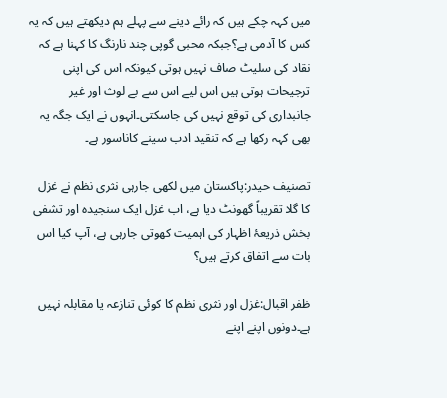میں کہہ چکے ہیں کہ رائے دینے سے پہلے ہم دیکھتے ہیں کہ یہ کس کا آدمی ہے؟جبکہ محبی گوپی چند نارنگ کا کہنا ہے کہ نقاد کی سلیٹ صاف نہیں ہوتی کیونکہ اس کی اپنی ترجیحات ہوتی ہیں اس لیے اس سے بے لوث اور غیر جانبداری کی توقع نہیں کی جاسکتی۔انہوں نے ایک جگہ یہ بھی کہہ رکھا ہے کہ تنقید ادب سینے کاناسور ہے۔

تصنیف حیدر:پاکستان میں لکھی جارہی نثری نظم نے غزل کا گلا تقریباً گھونٹ دیا ہے، اب غزل ایک سنجیدہ اور تشفی بخش ذریعۂ اظہار کی اہمیت کھوتی جارہی ہے، آپ کیا اس بات سے اتفاق کرتے ہیں؟

ظفر اقبال:غزل اور نثری نظم کا کوئی تنازعہ یا مقابلہ نہیں ہے۔دونوں اپنے اپنے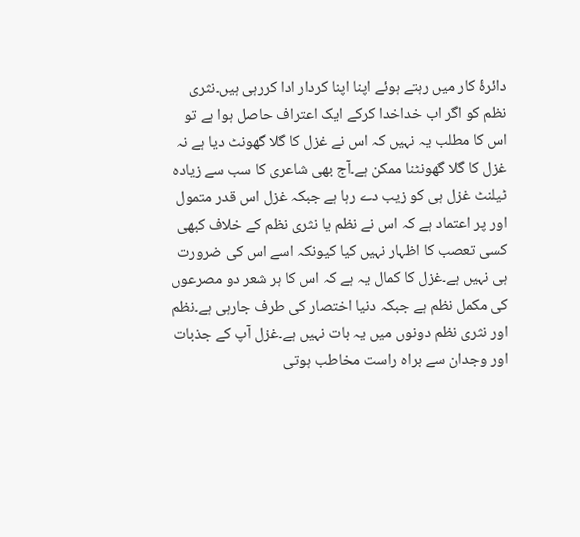دائرۂ کار میں رہتے ہوئے اپنا اپنا کردار ادا کررہی ہیں۔نثری نظم کو اگر اب خداخدا کرکے ایک اعتراف حاصل ہوا ہے تو اس کا مطلب یہ نہیں کہ اس نے غزل کا گلا گھونٹ دیا ہے نہ غزل کا گلا گھونٹنا ممکن ہے۔آج بھی شاعری کا سب سے زیادہ ٹیلنٹ غزل ہی کو زیب دے رہا ہے جبکہ غزل اس قدر متمول اور پر اعتماد ہے کہ اس نے نظم یا نثری نظم کے خلاف کبھی کسی تعصب کا اظہار نہیں کیا کیونکہ اسے اس کی ضرورت ہی نہیں ہے۔غزل کا کمال یہ ہے کہ اس کا ہر شعر دو مصرعوں کی مکمل نظم ہے جبکہ دنیا اختصار کی طرف جارہی ہے۔نظم اور نثری نظم دونوں میں یہ بات نہیں ہے۔غزل آپ کے جذبات اور وجدان سے براہ راست مخاطب ہوتی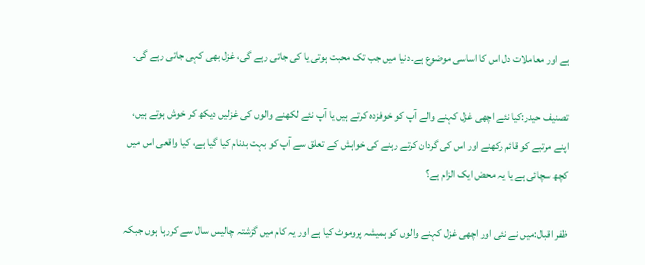ہے اور معاملات دل اس کا اساسی موضوع ہے۔دنیا میں جب تک محبت ہوتی یا کی جاتی رہے گی، غزل بھی کہی جاتی رہے گی۔

تصنیف حیدر:کیا نئے اچھی غزل کہنے والے آپ کو خوفزدہ کرتے ہیں یا آپ نئے لکھنے والوں کی غزلیں دیکھ کر خوش ہوتے ہیں، اپنے مرتبے کو قائم رکھنے اور اس کی گردان کرتے رہنے کی خواہش کے تعلق سے آپ کو بہت بدنام کیا گیا ہے، کیا واقعی اس میں کچھ سچائی ہے یا یہ محض ایک الزام ہے؟

ظفر اقبال:میں نے نئی اور اچھی غزل کہنے والوں کو ہمیشہ پروموٹ کیا ہے اور یہ کام میں گزشتہ چالیس سال سے کررہا ہوں جبکہ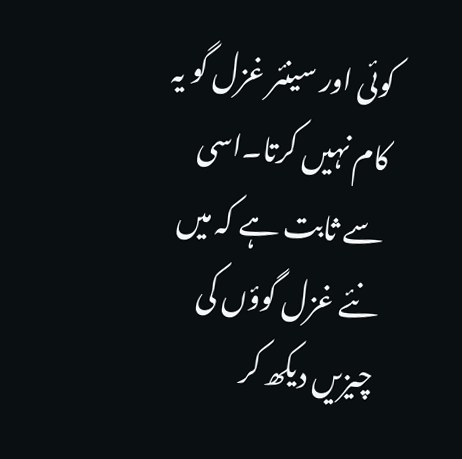کوئی اور سینئر غزل گو یہ کام نہیں کرتا۔اسی سے ثابت ہے کہ میں نئے غزل گوؤں کی چیزیں دیکھ کر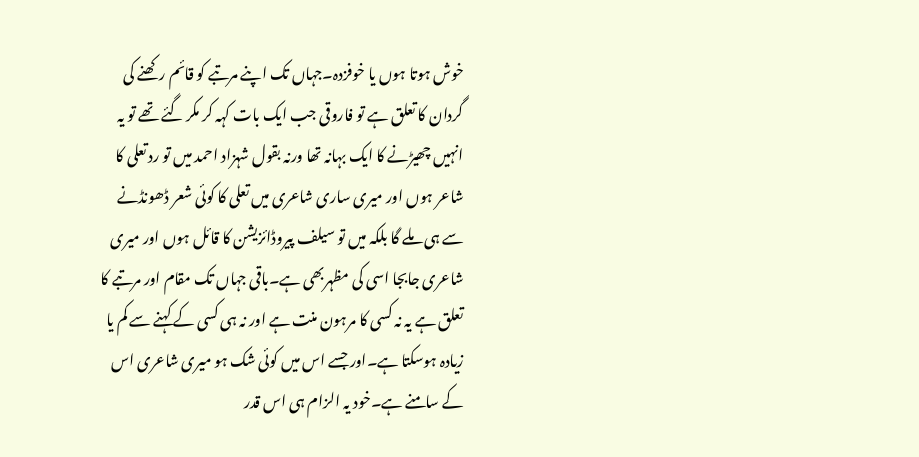خوش ہوتا ہوں یا خوفزدہ۔جہاں تک اپنے مرتبے کو قائم رکھنے کی گردان کا تعلق ہے تو فاروقی جب ایک بات کہہ کر مکر گئے تھے تو یہ انہیں چھیڑنے کا ایک بہانہ تھا ورنہ بقول شہزاد احمد میں تو رد تعلی کا شاعر ہوں اور میری ساری شاعری میں تعلی کا کوئی شعر ڈھونڈنے سے ہی ملے گا بلکہ میں تو سیلف پیروڈائزیشن کا قائل ہوں اور میری شاعری جابجا اسی کی مظہربھی ہے۔باقی جہاں تک مقام اور مرتبے کا تعلق ہے یہ نہ کسی کا مرہون منت ہے اور نہ ہی کسی کے کہنے سے کم یا زیادہ ہوسکتا ہے۔اور جسے اس میں کوئی شک ہو میری شاعری اس کے سامنے ہے۔خود یہ الزام ہی اس قدر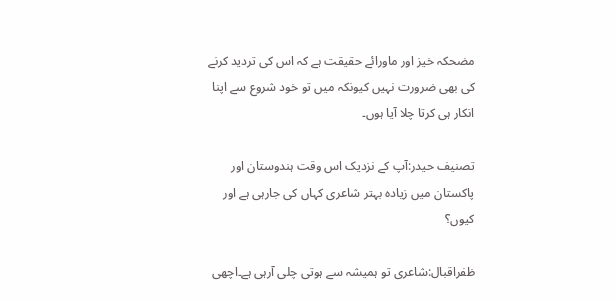مضحکہ خیز اور ماورائے حقیقت ہے کہ اس کی تردید کرنے کی بھی ضرورت نہیں کیونکہ میں تو خود شروع سے اپنا انکار ہی کرتا چلا آیا ہوں۔

تصنیف حیدر:آپ کے نزدیک اس وقت ہندوستان اور پاکستان میں زیادہ بہتر شاعری کہاں کی جارہی ہے اور کیوں؟

ظفراقبال:شاعری تو ہمیشہ سے ہوتی چلی آرہی ہے۔اچھی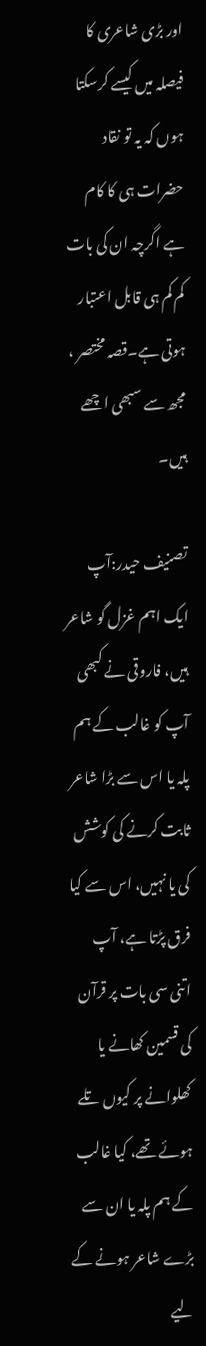اور بڑی شاعری کا فیصلہ میں کیسے کرسکتا ہوں کہ یہ تو نقاد حضرات ہی کا کام ہے اگرچہ ان کی بات کم کم ہی قابل اعتبار ہوتی ہے۔قصہ مختصر ، مجھ سے سبھی اچھے ہیں۔

تصنیف حیدر:آپ ایک اہم غزل گو شاعر ہیں، فاروقی نے کبھی آپ کو غالب کے ہم پلہ یا اس سے بڑا شاعر ثابت کرنے کی کوشش کی یا نہیں، اس سے کیا فرق پڑتا ہے، آپ اتنی سی بات پر قرآن کی قسمین کھانے یا کھلوانے پر کیوں تلے ہوئے تھے، کیا غالب کے ہم پلہ یا ان سے بڑے شاعر ہونے کے لیے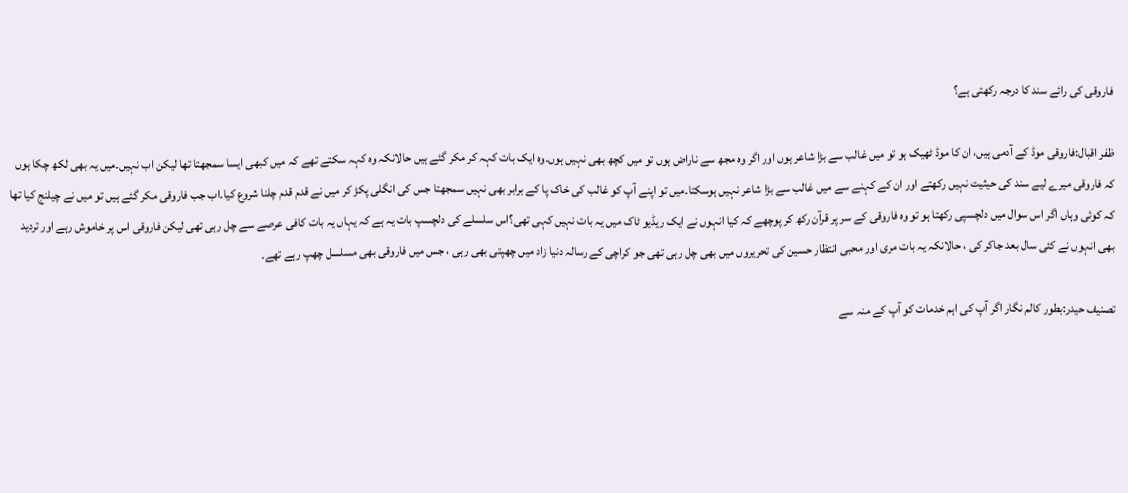فاروقی کی رائے سند کا درجہ رکھتی ہے؟

ظفر اقبال:فاروقی موڈ کے آدمی ہیں، ان کا موڈ ٹھیک ہو تو میں غالب سے بڑا شاعر ہوں اور اگر وہ مجھ سے ناراض ہوں تو میں کچھ بھی نہیں ہوں۔وہ ایک بات کہہ کر مکر گئے ہیں حالانکہ وہ کہہ سکتے تھے کہ میں کبھی ایسا سمجھتا تھا لیکن اب نہیں۔میں یہ بھی لکھ چکا ہوں کہ فاروقی میرے لیے سند کی حیثیت نہیں رکھتے اور ان کے کہنے سے میں غالب سے بڑا شاعر نہیں ہوسکتا۔میں تو اپنے آپ کو غالب کی خاک پا کے برابر بھی نہیں سمجھتا جس کی انگلی پکڑ کر میں نے قدم قدم چلنا شروع کیا۔اب جب فاروقی مکر گئے ہیں تو میں نے چیلنج کیا تھا کہ کوئی وہاں اگر اس سوال میں دلچسپی رکھتا ہو تو وہ فاروقی کے سر پر قرآن رکھ کر پوچھے کہ کیا انہوں نے ایک ریڈیو ٹاک میں یہ بات نہیں کہی تھی؟اس سلسلے کی دلچسپ بات یہ ہے کہ یہاں یہ بات کافی عرصے سے چل رہی تھی لیکن فاروقی اس پر خاموش رہے اور تردید بھی انہوں نے کئی سال بعد جاکر کی ، حالانکہ یہ بات مری اور محبی انتظار حسین کی تحریروں میں بھی چل رہی تھی جو کراچی کے رسالہ دنیا زاد میں چھپتی بھی رہی ، جس میں فاروقی بھی مسلسل چھپ رہے تھے۔

تصنیف حیدر:بطور کالم نگار اگر آپ کی اہم خدمات کو آپ کے منہ سے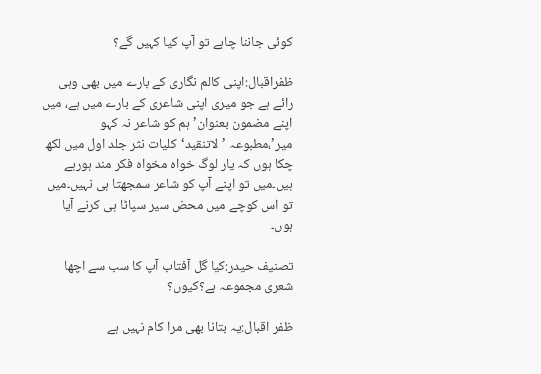کوئی جاننا چاہے تو آپ کیا کہیں گے؟

ظفراقبال:اپنی کالم نگاری کے بارے میں بھی وہی رائے ہے جو میری اپنی شاعری کے بارے میں ہے، میں اپنے مضمون بعنوان’ہم کو شاعر نہ کہو میر’،مطبوعہ ’لاتنقید‘کلیات نثر جلد اول میں لکھ چکا ہوں کہ یار لوگ خواہ مخواہ فکر مند ہورہے ہیں۔میں تو اپنے آپ کو شاعر سمجھتا ہی نہیں۔میں تو اس کوچے میں محض سیر سپاٹا ہی کرنے آیا ہوں۔

تصنیف حیدر:کیا گل آفتاب آپ کا سب سے اچھا شعری مجموعہ ہے؟کیوں؟

ظفر اقبال:یہ بتانا بھی مرا کام نہیں ہے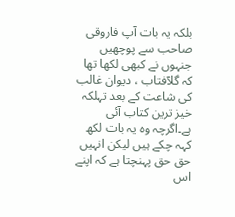بلکہ یہ بات آپ فاروقی صاحب سے پوچھیں جنہوں نے کبھی لکھا تھا کہ گلآفتاب ، دیوان غالب کی شاعت کے بعد تہلکہ خیز ترین کتاب آئی ہے۔اگرچہ وہ یہ بات لکھ کہہ چکے ہیں لیکن انہیں حق حق پہنچتا ہے کہ اپنے اس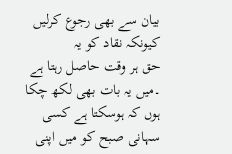بیان سے بھی رجوع کرلیں کیونکہ نقاد کو یہ
حق ہر وقت حاصل رہتا ہے ۔میں یہ بات بھی لکھ چکا ہوں کہ ہوسکتا ہے کسی سہانی صبح کو میں اپنی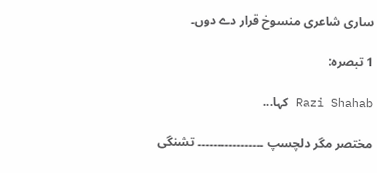ساری شاعری منسوخ قرار دے دوں۔

1 تبصرہ:

Razi Shahab کہا...

مختصر مگر دلچسپ ۔۔۔۔۔۔۔۔۔۔۔۔۔۔۔۔۔ تشنگی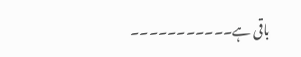باقی ہے۔۔۔۔۔۔۔۔۔۔۔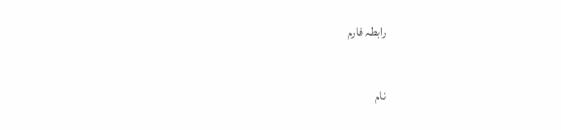رابطہ فارم

نام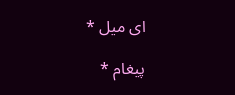ای میل *

پیغام *